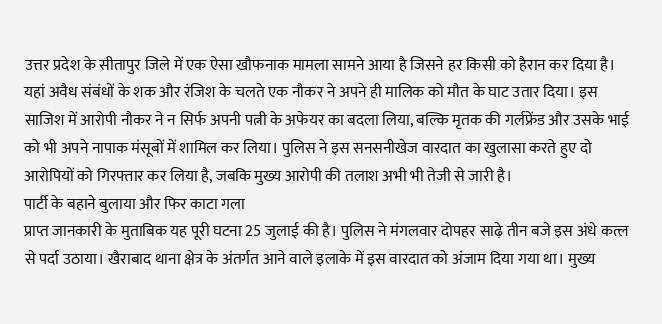उत्तर प्रदेश के सीतापुर जिले में एक ऐसा खौफनाक मामला सामने आया है जिसने हर किसी को हैरान कर दिया है। यहां अवैध संबंधों के शक और रंजिश के चलते एक नौकर ने अपने ही मालिक को मौत के घाट उतार दिया। इस साजिश में आरोपी नौकर ने न सिर्फ अपनी पत्नी के अफेयर का बदला लिया, बल्कि मृतक की गर्लफ्रेंड और उसके भाई को भी अपने नापाक मंसूबों में शामिल कर लिया। पुलिस ने इस सनसनीखेज वारदात का खुलासा करते हुए दो आरोपियों को गिरफ्तार कर लिया है, जबकि मुख्य आरोपी की तलाश अभी भी तेजी से जारी है।
पार्टी के बहाने बुलाया और फिर काटा गला
प्राप्त जानकारी के मुताबिक यह पूरी घटना 25 जुलाई की है। पुलिस ने मंगलवार दोपहर साढ़े तीन बजे इस अंधे कत्ल से पर्दा उठाया। खैराबाद थाना क्षेत्र के अंतर्गत आने वाले इलाके में इस वारदात को अंजाम दिया गया था। मुख्य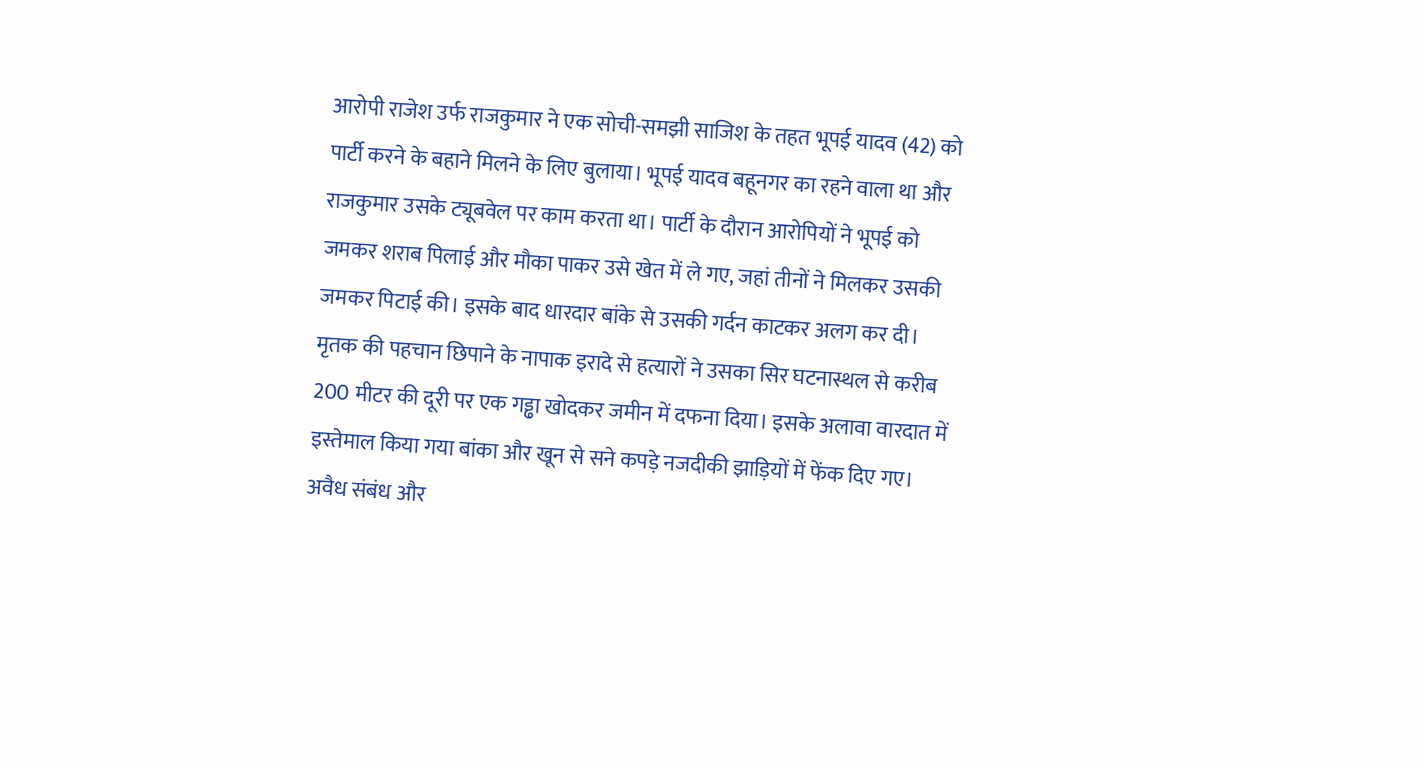आरोपी राजेश उर्फ राजकुमार ने एक सोची-समझी साजिश के तहत भूपई यादव (42) को पार्टी करने के बहाने मिलने के लिए बुलाया। भूपई यादव बहूनगर का रहने वाला था और राजकुमार उसके ट्यूबवेल पर काम करता था। पार्टी के दौरान आरोपियों ने भूपई को जमकर शराब पिलाई और मौका पाकर उसे खेत में ले गए, जहां तीनों ने मिलकर उसकी जमकर पिटाई की। इसके बाद धारदार बांके से उसकी गर्दन काटकर अलग कर दी। मृतक की पहचान छिपाने के नापाक इरादे से हत्यारों ने उसका सिर घटनास्थल से करीब 200 मीटर की दूरी पर एक गड्ढा खोदकर जमीन में दफना दिया। इसके अलावा वारदात में इस्तेमाल किया गया बांका और खून से सने कपड़े नजदीकी झाड़ियों में फेंक दिए गए।
अवैध संबंध और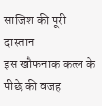साजिश की पूरी दास्तान
इस खौफनाक कत्ल के पीछे की वजह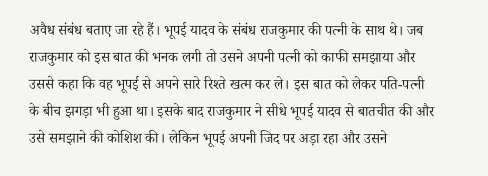अवैध संबंध बताए जा रहे हैं। भूपई यादव के संबंध राजकुमार की पत्नी के साथ थे। जब राजकुमार को इस बात की भनक लगी तो उसने अपनी पत्नी को काफी समझाया और उससे कहा कि वह भूपई से अपने सारे रिश्ते खत्म कर ले। इस बात को लेकर पति-पत्नी के बीच झगड़ा भी हुआ था। इसके बाद राजकुमार ने सीधे भूपई यादव से बातचीत की और उसे समझाने की कोशिश की। लेकिन भूपई अपनी जिद पर अड़ा रहा और उसने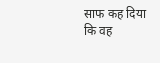साफ कह दिया कि वह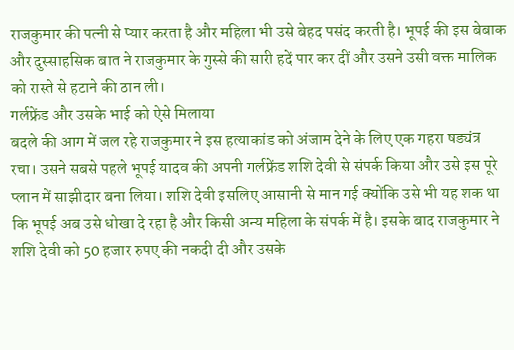राजकुमार की पत्नी से प्यार करता है और महिला भी उसे बेहद पसंद करती है। भूपई की इस बेबाक और दुस्साहसिक बात ने राजकुमार के गुस्से की सारी हदें पार कर दीं और उसने उसी वक्त मालिक को रास्ते से हटाने की ठान ली।
गर्लफ्रेंड और उसके भाई को ऐसे मिलाया
बदले की आग में जल रहे राजकुमार ने इस हत्याकांड को अंजाम देने के लिए एक गहरा षड्यंत्र रचा। उसने सबसे पहले भूपई यादव की अपनी गर्लफ्रेंड शशि देवी से संपर्क किया और उसे इस पूरे प्लान में साझीदार बना लिया। शशि देवी इसलिए आसानी से मान गई क्योंकि उसे भी यह शक था कि भूपई अब उसे धोखा दे रहा है और किसी अन्य महिला के संपर्क में है। इसके बाद राजकुमार ने शशि देवी को 50 हजार रुपए की नकदी दी और उसके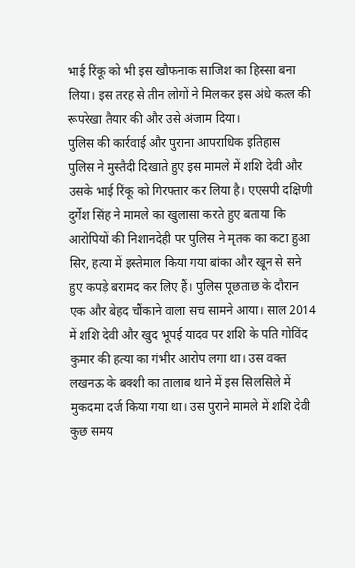भाई रिंकू को भी इस खौफनाक साजिश का हिस्सा बना लिया। इस तरह से तीन लोगों ने मिलकर इस अंधे कत्ल की रूपरेखा तैयार की और उसे अंजाम दिया।
पुलिस की कार्रवाई और पुराना आपराधिक इतिहास
पुलिस ने मुस्तैदी दिखाते हुए इस मामले में शशि देवी और उसके भाई रिंकू को गिरफ्तार कर लिया है। एएसपी दक्षिणी दुर्गेश सिंह ने मामले का खुलासा करते हुए बताया कि आरोपियों की निशानदेही पर पुलिस ने मृतक का कटा हुआ सिर, हत्या में इस्तेमाल किया गया बांका और खून से सने हुए कपड़े बरामद कर लिए हैं। पुलिस पूछताछ के दौरान एक और बेहद चौंकाने वाला सच सामने आया। साल 2014 में शशि देवी और खुद भूपई यादव पर शशि के पति गोविंद कुमार की हत्या का गंभीर आरोप लगा था। उस वक्त लखनऊ के बक्शी का तालाब थाने में इस सिलसिले में मुकदमा दर्ज किया गया था। उस पुराने मामले में शशि देवी कुछ समय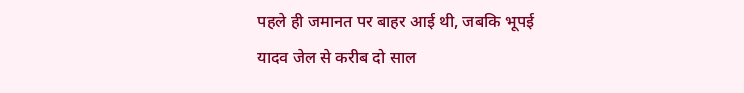पहले ही जमानत पर बाहर आई थी, जबकि भूपई यादव जेल से करीब दो साल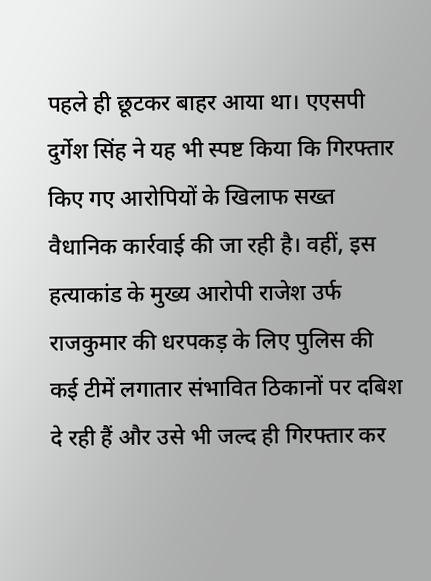पहले ही छूटकर बाहर आया था। एएसपी दुर्गेश सिंह ने यह भी स्पष्ट किया कि गिरफ्तार किए गए आरोपियों के खिलाफ सख्त वैधानिक कार्रवाई की जा रही है। वहीं, इस हत्याकांड के मुख्य आरोपी राजेश उर्फ राजकुमार की धरपकड़ के लिए पुलिस की कई टीमें लगातार संभावित ठिकानों पर दबिश दे रही हैं और उसे भी जल्द ही गिरफ्तार कर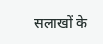सलाखों के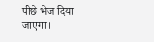पीछे भेज दिया जाएगा।